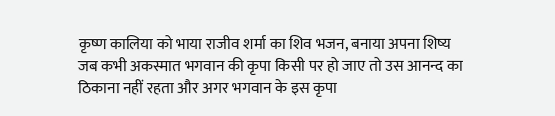कृष्ण कालिया को भाया राजीव शर्मा का शिव भजन, बनाया अपना शिष्य
जब कभी अकस्मात भगवान की कृपा किसी पर हो जाए तो उस आनन्द का ठिकाना नहीं रहता और अगर भगवान के इस कृपा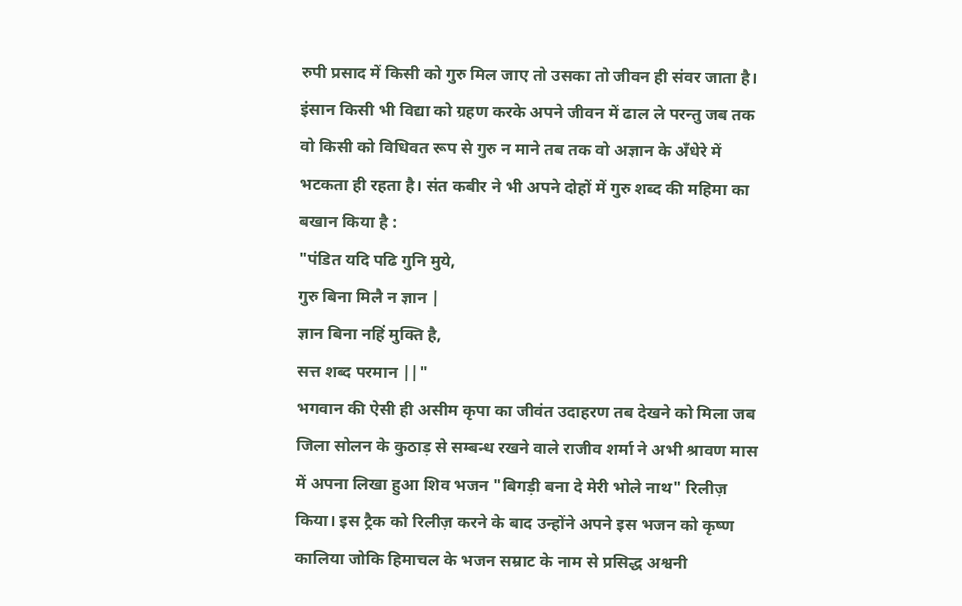रुपी प्रसाद में किसी को गुरु मिल जाए तो उसका तो जीवन ही संवर जाता है। इंसान किसी भी विद्या को ग्रहण करके अपने जीवन में ढाल ले परन्तु जब तक वो किसी को विधिवत रूप से गुरु न माने तब तक वो अज्ञान के अँधेरे में भटकता ही रहता है। संत कबीर ने भी अपने दोहों में गुरु शब्द की महिमा का बखान किया है :
"पंडित यदि पढि गुनि मुये,
गुरु बिना मिलै न ज्ञान |
ज्ञान बिना नहिं मुक्ति है,
सत्त शब्द परमान ||"
भगवान की ऐसी ही असीम कृपा का जीवंत उदाहरण तब देखने को मिला जब जिला सोलन के कुठाड़ से सम्बन्ध रखने वाले राजीव शर्मा ने अभी श्रावण मास में अपना लिखा हुआ शिव भजन "बिगड़ी बना दे मेरी भोले नाथ" रिलीज़ किया। इस ट्रैक को रिलीज़ करने के बाद उन्होंने अपने इस भजन को कृष्ण कालिया जोकि हिमाचल के भजन सम्राट के नाम से प्रसिद्ध अश्वनी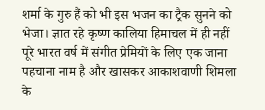शर्मा के गुरु हैं को भी इस भजन का ट्रैक सुनने को भेजा। ज्ञात रहे कृष्ण कालिया हिमाचल में ही नहीं पूरे भारत वर्ष में संगीत प्रेमियों के लिए एक जाना पहचाना नाम है और खासकर आकाशवाणी शिमला के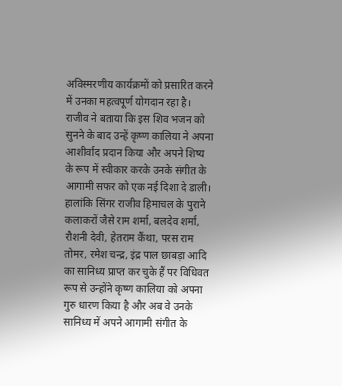अविस्मरणीय कार्यक्रमों को प्रसारित करने में उनका महत्वपूर्ण योगदान रहा है।
राजीव ने बताया कि इस शिव भजन को सुनने के बाद उन्हें कृष्ण कालिया ने अपना आशीर्वाद प्रदान किया और अपने शिष्य के रूप में स्वीकार करके उनके संगीत के आगामी सफर को एक नई दिशा दे डाली। हालांकि सिंगर राजीव हिमाचल के पुराने कलाकरों जैसे राम शर्मा, बलदेव शर्मा, रौशनी देवी, हेतराम कैंथा, परस राम तोमर, रमेश चन्द्र, इंद्र पाल छाबड़ा आदि का सानिध्य प्राप्त कर चुके हैं पर विधिवत रूप से उन्होंने कृष्ण कालिया को अपना गुरु धारण किया है और अब वे उनके सानिध्य में अपने आगामी संगीत के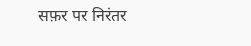सफ़र पर निरंतर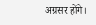अग्रसर होंगे।